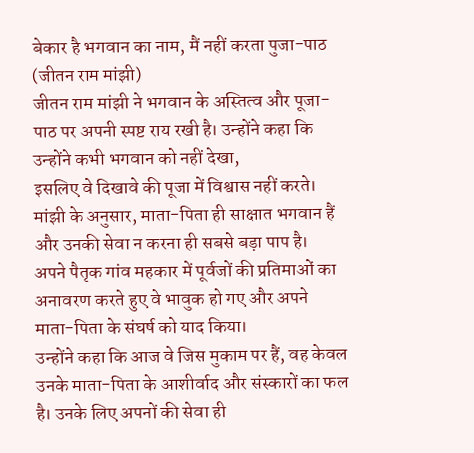बेकार है भगवान का नाम, मैं नहीं करता पुजा-पाठ (जीतन राम मांझी)
जीतन राम मांझी ने भगवान के अस्तित्व और पूजा-पाठ पर अपनी स्पष्ट राय रखी है। उन्होंने कहा कि उन्होंने कभी भगवान को नहीं देखा,
इसलिए वे दिखावे की पूजा में विश्वास नहीं करते। मांझी के अनुसार, माता-पिता ही साक्षात भगवान हैं और उनकी सेवा न करना ही सबसे बड़ा पाप है।
अपने पैतृक गांव महकार में पूर्वजों की प्रतिमाओं का अनावरण करते हुए वे भावुक हो गए और अपने माता-पिता के संघर्ष को याद किया।
उन्होंने कहा कि आज वे जिस मुकाम पर हैं, वह केवल उनके माता-पिता के आशीर्वाद और संस्कारों का फल है। उनके लिए अपनों की सेवा ही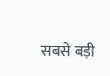सबसे बड़ी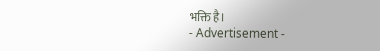भक्ति है।
- Advertisement -